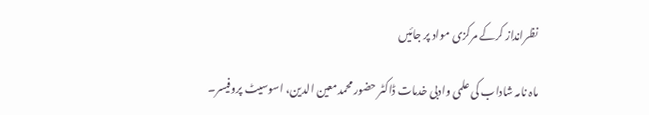نظرانداز کرکے مرکزی مواد پر جائیں

ماہ نامہ شاداب کی علمی وادبی خدمات ڈاکٹر حضور محمدمعین الدین، اسوسیٹ پروفیسر۔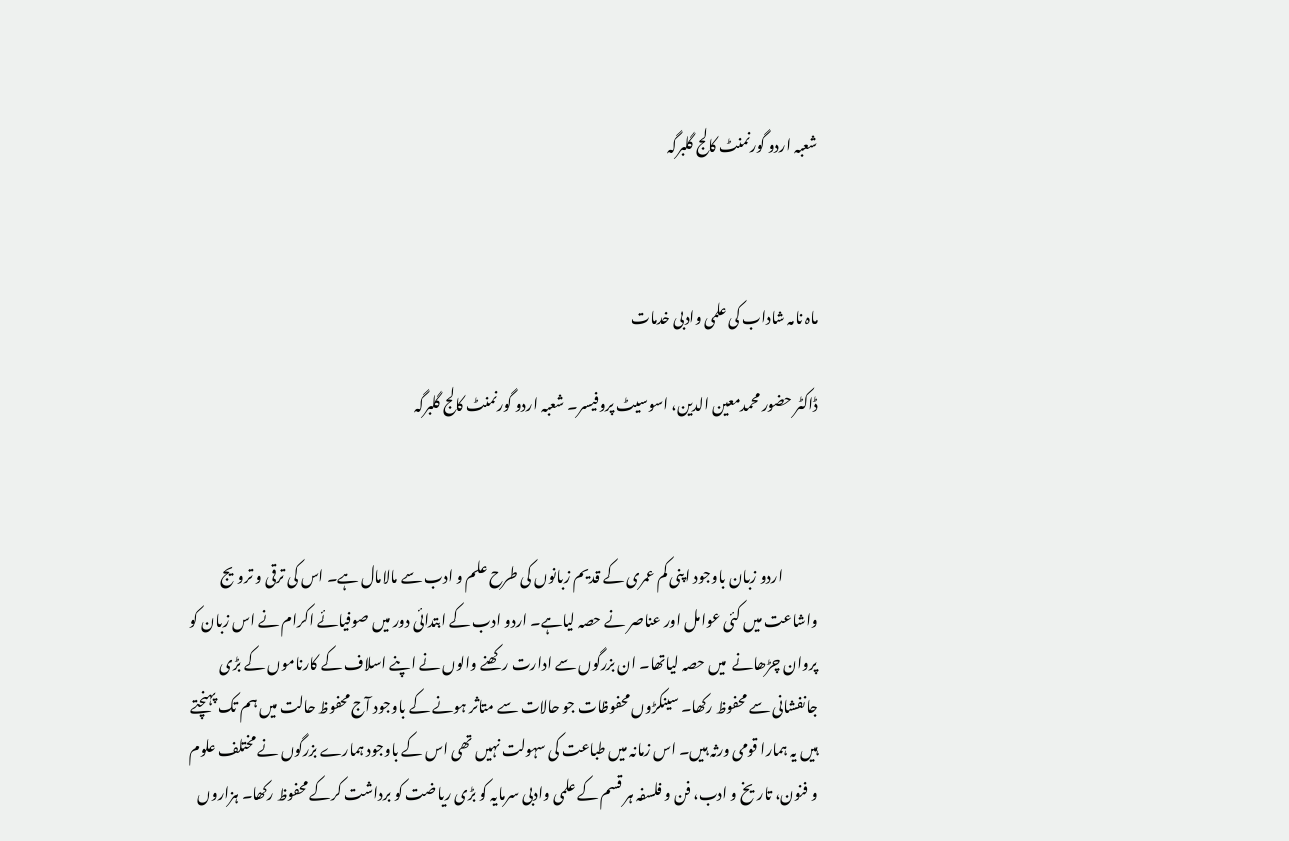شعبہ اردو گورنمنٹ کالج گلبرگہ



ماہ نامہ شاداب کی علمی وادبی خدمات

ڈاکٹر حضور محمدمعین الدین، اسوسیٹ پروفیسر۔ شعبہ اردو گورنمنٹ کالج گلبرگہ



            اردو زبان باوجود اپنی کم عمری کے قدیم زبانوں کی طرح علم و ادب سے مالامال ہے۔ اس کی ترقی و ترویج واشاعت میں کئی عوامل اور عناصر نے حصہ لیاہے۔ اردو ادب کے ابتدائی دور میں صوفیائے اکرام نے اس زبان کو پروان چڑھانے  میں حصہ لیاتھا۔ ان بزرگوں سے ادارت رکھنے والوں نے اپنے اسلاف کے کارناموں کے بڑی جانفشانی سے محفوظ رکھا۔ سینکڑوں محفوظات جو حالات سے متاثر ہونے کے باوجود آج محفوظ حالت میں ہم تک پہنچتے ہیں یہ ہمارا قومی ورثہ ہیں۔ اس زمانہ میں طباعت کی سہولت نہیں تھی اس کے باوجود ہمارے بزرگوں نے مختلف علوم و فنون، تاریخ و ادب، فن و فلسفہ ہر قسم کے علمی وادبی سرمایہ کو بڑی ریاضت کو برداشت کرکے محفوظ رکھا۔ ہزاروں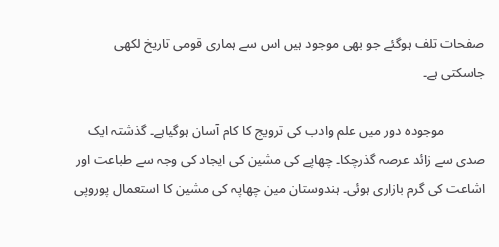صفحات تلف ہوگئے جو بھی موجود ہیں اس سے ہماری قومی تاریخ لکھی جاسکتی ہے۔

            موجودہ دور میں علم وادب کی ترویج کا کام آسان ہوگیاہے۔ گذشتہ ایک صدی سے زائد عرصہ گذرچکا۔ چھاپے کی مشین کی ایجاد کی وجہ سے طباعت اور اشاعت کی گرم بازاری ہوئی۔ ہندوستان مین چھاپہ کی مشین کا استعمال پوروپی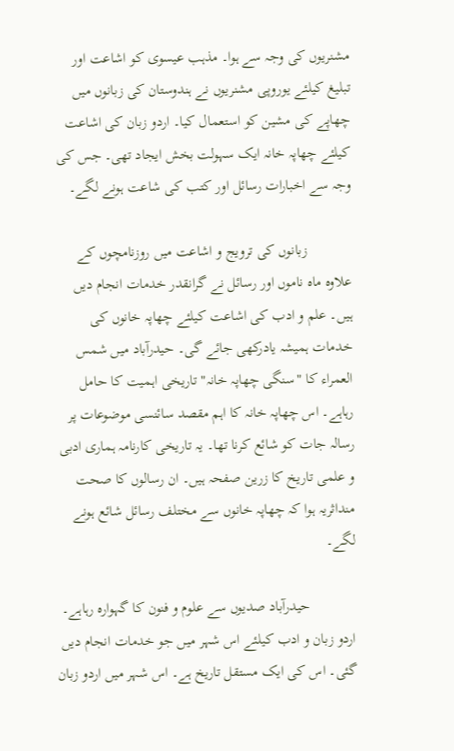مشنریوں کی وجہ سے ہوا۔ مذہب عیسوی کو اشاعت اور تبلیغ کیلئے یوروپی مشنریوں نے ہندوستان کی زبانوں میں چھاپے کی مشین کو استعمال کیا۔ اردو زبان کی اشاعت کیلئے چھاپہ خانہ ایک سہولت بخش ایجاد تھی۔ جس کی وجہ سے اخبارات رسائل اور کتب کی شاعت ہونے لگے۔

            زبانوں کی ترویج و اشاعت میں روزنامچوں کے علاوہ ماہ ناموں اور رسائل نے گرانقدر خدمات انجام دیں ہیں۔ علم و ادب کی اشاعت کیلئے چھاپہ خانوں کی خدمات ہمیشہ یادرکھی جائے گی۔ حیدرآباد میں شمس العمراء کا "سنگی چھاپہ خانہ" تاریخی اہمیت کا حامل رہاہے۔ اس چھاپہ خانہ کا اہم مقصد سائنسی موضوعات پر رسالہ جات کو شائع کرنا تھا۔ یہ تاریخی کارنامہ ہماری ادبی و علمی تاریخ کا زرین صفحہ ہیں۔ ان رسالوں کا صحت منداثریہ ہوا کہ چھاپہ خانوں سے مختلف رسائل شائع ہونے لگے۔

            حیدرآباد صدیوں سے علوم و فنون کا گہوارہ رہاہے۔ اردو زبان و ادب کیلئے اس شہر میں جو خدمات انجام دیں گئی۔ اس کی ایک مستقل تاریخ ہے۔ اس شہر میں اردو زبان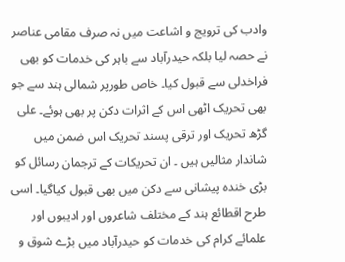وادب کی ترویج و اشاعت میں نہ صرف مقامی عناصر نے حصہ لیا بلکہ حیدرآباد سے باہر کی خدمات کو بھی فراخدلی سے قبول کیا۔ خاص طورپر شمالی ہند سے جو بھی تحریک اٹھی اس کے اثرات دکن پر بھی ہوئے۔ علی گڑھ تحریک اور ترقی پسند تحریک اس ضمن میں شاندار مثالیں ہیں ۔ ان تحریکات کے ترجمان رسائل کو بڑی خندہ پیشانی سے دکن میں بھی قبول کیاگیا۔ اسی طرح اقطائع ہند کے مختلف شاعروں اور ادیبوں اور علمائے کرام کی خدمات کو حیدرآباد میں بڑے شوق و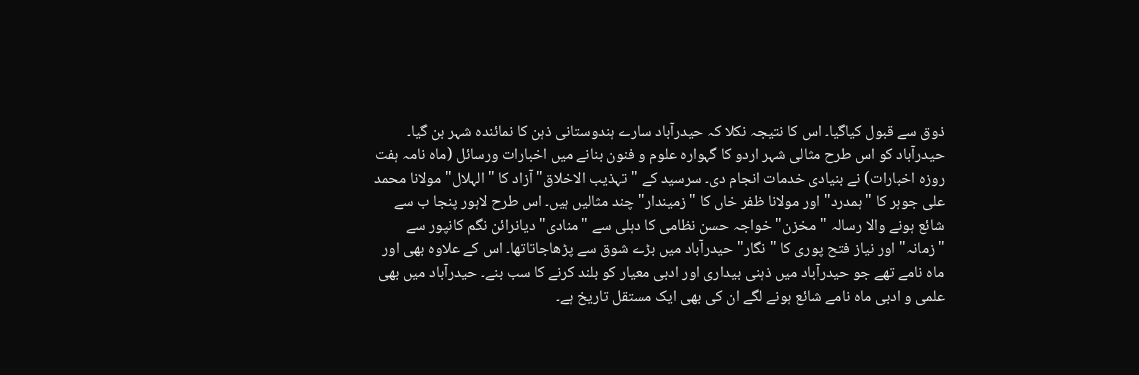ذوق سے قبول کیاگیا۔ اس کا نتیجہ نکلا کہ حیدرآباد سارے ہندوستانی ذہن کا نمائندہ شہر بن گیا۔ حیدرآباد کو اس طرح مثالی شہر اردو کا گہوارہ علوم و فنون بنانے میں اخبارات ورسائل (ماہ نامہ ہفت روزہ اخبارات) نے بنیادی خدمات انجام دی۔ سرسید کے "تہذیب الاخلاق" آزاد کا "الہلال" مولانا محمد علی جوہر کا "ہمدرد" اور مولانا ظفر خاں کا "زمیندار" چند مثالیں ہیں۔ اس طرح لاہور پنجا ب سے شائع ہونے والا رسالہ "مخزن" خواجہ حسن نظامی کا دہلی سے "منادی" دیانرائن نگم کانپور سے "زمانہ" اور نیاز فتح پوری کا "نگار" حیدرآباد میں بڑے شوق سے پڑھاجاتاتھا۔ اس کے علاوہ بھی اور ماہ نامے تھے جو حیدرآباد میں ذہنی بیداری اور ادبی معیار کو بلند کرنے کا سب بنے۔ حیدرآباد میں بھی علمی و ادبی ماہ نامے شائع ہونے لگے ان کی بھی ایک مستقل تاریخ ہے۔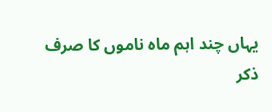یہاں چند اہم ماہ ناموں کا صرف ذکر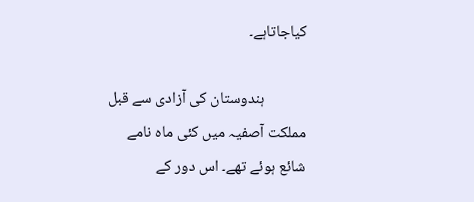کیاجاتاہے۔

            ہندوستان کی آزادی سے قبل مملکت آصفیہ میں کئی ماہ نامے شائع ہوئے تھے۔ اس دور کے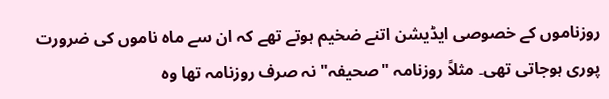روزناموں کے خصوصی ایڈیشن اتنے ضخیم ہوتے تھے کہ ان سے ماہ ناموں کی ضرورت پوری ہوجاتی تھی۔ مثلاً روزنامہ "صحیفہ" نہ صرف روزنامہ تھا وہ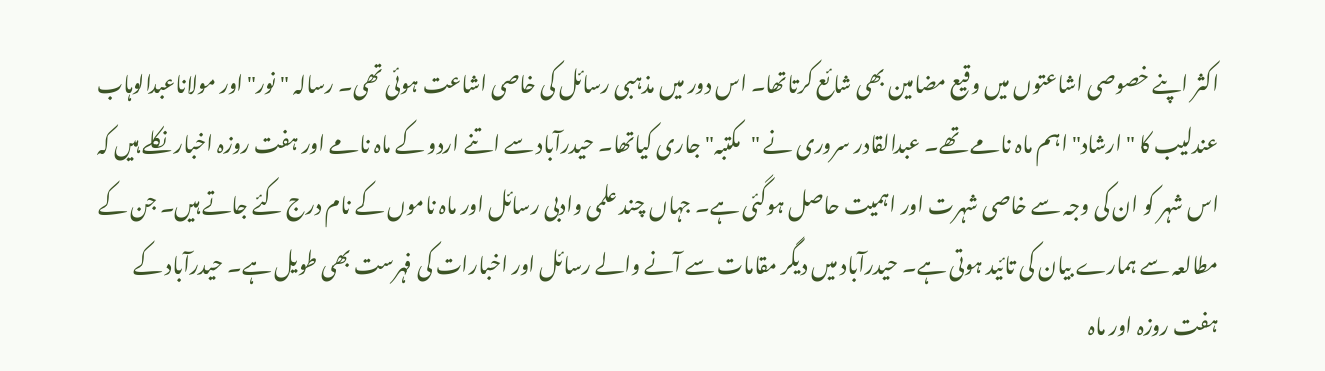اکثر اپنے خصوصی اشاعتوں میں وقیع مضامین بھی شائع کرتاتھا۔ اس دور میں مذہبی رسائل کی خاصی اشاعت ہوئی تھی۔ رسالہ "نور" اور مولاناعبدالوہاب عندلیب کا "ارشاد" اہم ماہ نامے تھے۔ عبدالقادر سروری نے "مکتبہ" جاری کیاتھا۔ حیدرآباد سے اتنے اردو کے ماہ نامے اور ہفت روزہ اخبار نکلے ہیں کہ اس شہر کو ان کی وجہ سے خاصی شہرت اور اہمیت حاصل ہوگئی ہے۔ جہاں چند علمی وادبی رسائل اور ماہ ناموں کے نام درج کئے جاتے ہیں۔ جن کے مطالعہ سے ہمارے بیان کی تائید ہوتی ہے۔ حیدرآباد میں دیگر مقامات سے آنے والے رسائل اور اخبارات کی فہرست بھی طویل ہے۔ حیدرآباد کے ہفت روزہ اور ماہ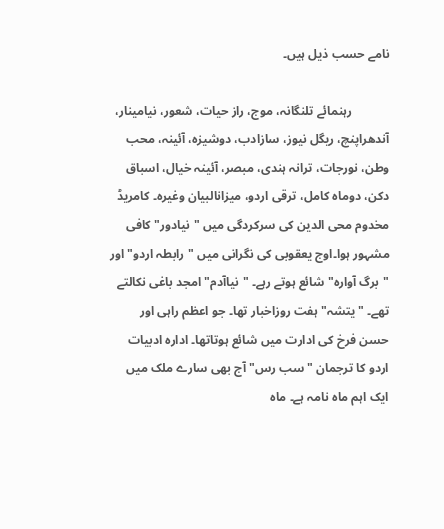نامے حسب ذیل ہیں۔

            رہنمائے تلنگانہ، موج، راز حیات، شعور، نیامینار، آندھراپنچ، ریگل نیوز، سازادب، دوشیزہ، آئینہ، محب وطن، نورجات، ترانہ ہندی، مبصر، آئینہ خیال، اسباق دکن، دوماہ کامل، ترقی اردو، میزانالبیان وغیرہ۔ کامریڈ مخدوم محی الدین کی سرکردگی میں "نیادور" کافی مشہور ہوا۔اوج یعقوبی کی نگرانی میں "رابطہ اردو" اور "برگ آوارہ" شائع ہوتے رہے۔ "نیاآدم" امجد باغی نکالتے تھے۔ "یتشہ" ہفت روزاخبار تھا۔ جو اعظم راہی اور حسن فرخ کی ادارت میں شائع ہوتاتھا۔ ادارہ ادبیات اردو کا ترجمان "سب رس" آج بھی سارے ملک میں ایک اہم ماہ نامہ ہے۔ ماہ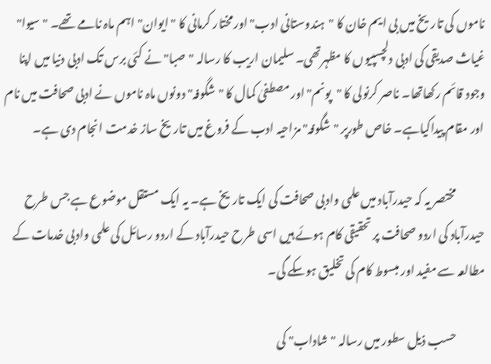ناموں کی تاریخ میں بی ایم خان کا "ہندوستانی ادب" اور مختار کرمانی کا "ایوان" اہم ماہ نامے تھے۔ "سیوا" غیاث صدیقی کی ادبی دلچسپیوں کا مظہرتھی۔ سلیمان اریب کا رسالہ "صبا" نے کئی برس تک ادبی دنیا میں اپنا وجود قائم رکھاتھا۔ ناصر کرنولی کا "پونم" اور مصطفیٰ کمال کا "شگوفہ" دونوں ماہ ناموں نے ادبی صحافت میں نام اور مقام پیداکیاہے۔ خاص طورپر "شگوفہ" مزاحیہ ادب کے فروغ میں تاریخ ساز خدمت انجام دی ہے۔

            مختصر یہ کہ حیدرآباد میں علمی وادبی صحافت کی ایک تاریخ ہے۔ یہ ایک مستقل موضوع ہے جس طرح حیدرآباد کی اردو صحافت پر تحقیقی کام ہوئے ہیں اسی طرح حیدرآباد کے اردو رسائل کی علمی وادبی خدمات کے مطالعہ سے مفید اور مبسوط کام کی تخلیق ہوسکے گی۔

            حسب ذیل سطور میں رسالہ "شاداب" کی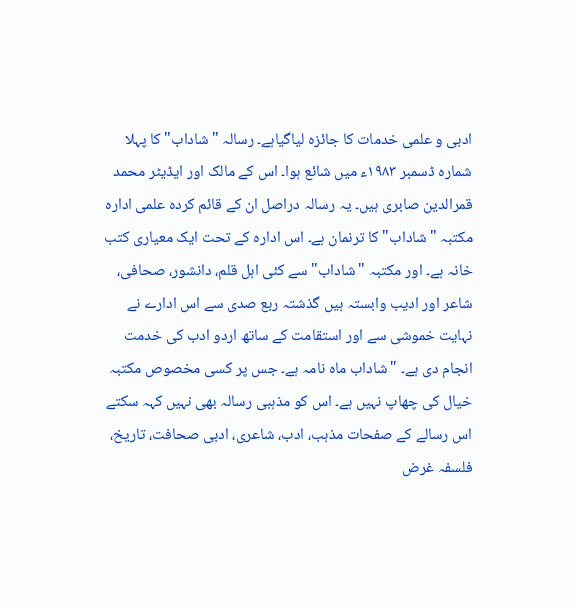ادبی و علمی خدمات کا جائزہ لیاگیاہے۔ رسالہ "شاداب" کا پہلا شمارہ ڈسمبر ١٩٨٣ء میں شائع ہوا۔ اس کے مالک اور ایڈیٹر محمد قمرالدین صابری ہیں۔ یہ رسالہ دراصل ان کے قائم کردہ علمی ادارہ مکتبہ "شاداب" کا ترنمان ہے۔ اس ادارہ کے تحت ایک معیاری کتب خانہ ہے۔ اور مکتبہ "شاداب" سے کئی اہل قلم، دانشور، صحافی، شاعر اور ادیب وابستہ ہیں گذشتہ ربع صدی سے اس ادارے نے نہایت خموشی سے اور استقامت کے ساتھ اردو ادب کی خدمت انجام دی ہے۔ "شاداب ماہ نامہ ہے۔ جس پر کسی مخصوص مکتبہ خیال کی چھاپ نہیں ہے۔ اس کو مذہبی رسالہ بھی نہیں کہہ سکتے اس رسالے کے صفحات مذہب، ادب، شاعری، ادبی صحافت، تاریخ، فلسفہ غرض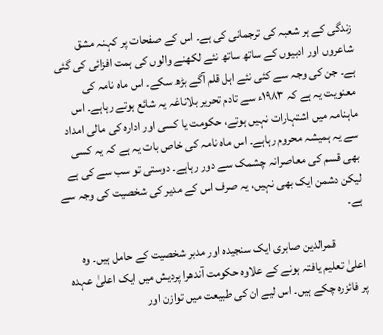زندگی کے ہر شعبہ کی ترجمانی کی ہے۔ اس کے صفحات پر کہنہ مشق شاعروں اور ادبیوں کے ساتھ ساتھ نئے لکھنے والوں کی ہمت افزائی کی گئی ہے۔ جن کی وجہ سے کئی نئے اہل قلم آگے بڑھ سکے۔ اس ماہ نامہ کی معنویت یہ ہے کہ ١٩٨٣ء سے تادم تحریر بلاناغہ یہ شائع ہوتے رہاہے۔ اس ماہنامہ میں اشتہارات نہیں ہوتے، حکومت یا کسی اور ادارہ کی مالی امداد سے یہ ہمیشہ محروم رہاہے۔ اس ماہ نامہ کی خاص بات یہ ہے کہ یہ کسی بھی قسم کی معاصرانہ چشمک سے دور رہاہے۔ دوستی تو سب سے کی ہے لیکن دشمن ایک بھی نہیں، یہ صرف اس کے مدیر کی شخصیت کی وجہ سے ہے۔

            قمرالدین صابری ایک سنجیدہ اور مدبر شخصیت کے حامل ہیں۔ وہ اعلیٰ تعلیم یافتہ ہونے کے علاوہ حکومت آندھرا پردیش میں ایک اعلیٰ عہدہ پر فائزرہ چکے ہیں۔ اس لیے ان کی طبیعت میں توازن اور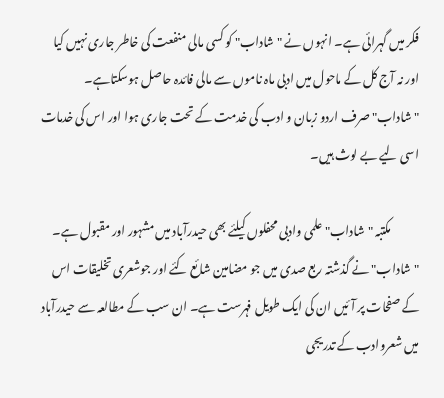فکر میں گہرائی ہے۔ انہوں نے "شاداب" کو کسی مالی منفعت کی خاطر جاری نہیں کیا اور نہ آج کل کے ماحول میں ادبی ماہ ناموں سے مالی فائدہ حاصل ہوسکتاہے۔ "شاداب" صرف اردو زبان و ادب کی خدمت کے تحت جاری ہوا اور اس کی خدمات اسی لیے بے لوث ہیں۔

            مکتبہ "شاداب" علمی وادبی محفلوں کیلئے بھی حیدرآباد میں مشہور اور مقبول ہے۔ "شاداب" نے گذشتہ ربع صدی میں جو مضامین شائع کئے اور جوشعری تخلیقات اس کے صفحات پر آئیں ان کی ایک طویل فہرست ہے۔ ان سب کے مطالعہ سے حیدرآباد میں شعروادب کے تدریجی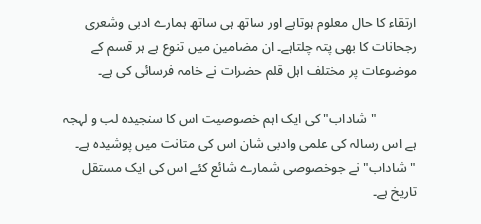ارتقاء کا حال معلوم ہوتاہے اور ساتھ ہی ساتھ ہمارے ادبی وشعری رجحانات کا بھی پتہ چلتاہے۔ ان مضامین میں تنوع ہے ہر قسم کے موضوعات پر مختلف اہل قلم حضرات نے خامہ فرسائی کی ہے۔

            "شاداب" کی ایک اہم خصوصیت اس کا سنجیدہ لب و لہجہ ہے اس رسالہ کی علمی وادبی شان اس کی متانت میں پوشیدہ ہے۔ "شاداب" نے جوخصوصی شمارے شائع کئے اس کی ایک مستقل تاریخ ہے۔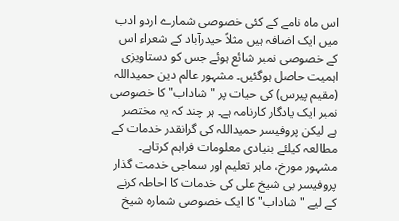اس ماہ نامے کے کئی خصوصی شمارے اردو ادب میں ایک اضافہ ہیں مثلاً حیدرآباد کے شعراء اس کے خصوصی نمبر شائع ہوئے جس کو دستاویزی اہمیت حاصل ہوگئیں۔ مشہور عالم دین حمیداللہ (مقیم پیرس) کی حیات پر "شاداب" کا خصوصی نمبر ایک یادگار کارنامہ ہے۔ ہر چند کہ یہ مختصر ہے لیکن پروفیسر حمیداللہ کی گرانقدر خدمات کے مطالعہ کیلئے بنیادی معلومات فراہم کرتاہے۔ مشہور مورخ، ماہر تعلیم اور سماجی خدمت گذار پروفیسر بی شیخ علی کی خدمات کا احاطہ کرنے کے لیے "شاداب" کا ایک خصوصی شمارہ شیخ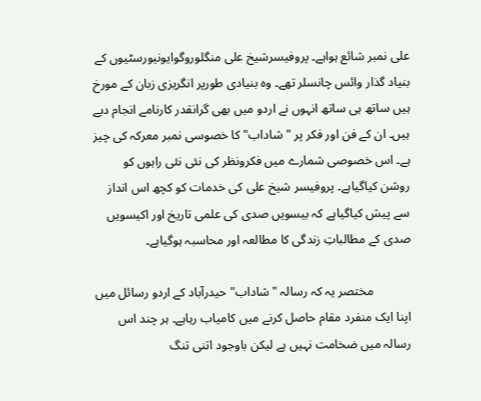علی نمبر شائع ہواہے۔ پروفیسرشیخ علی منگلوروگوایونیورسٹیوں کے بنیاد گذار وائس چانسلر تھے۔ وہ بنیادی طورپر انگریزی زبان کے مورخ ہیں ساتھ ہی ساتھ انہوں نے اردو میں بھی گرانقدر کارنامے انجام دیے ہیں۔ ان کے فن اور فکر پر "شاداب" کا خصوسی نمبر معرکہ کی چیز ہے۔ اس خصوصی شمارے میں فکرونظر کی نئی نئی راہوں کو روشن کیاگیاہے۔ پروفیسر شیخ علی کی خدمات کو کچھ اس انداز سے پیش کیاگیاہے کہ بیسویں صدی کی علمی تاریخ اور اکیسویں صدی کے مطالباتِ زندگی کا مطالعہ اور محاسبہ ہوگیاہے۔

            مختصر یہ کہ رسالہ "شاداب" حیدرآباد کے اردو رسائل میں اپنا ایک منفرد مقام حاصل کرنے میں کامیاب رہاہے۔ ہر چند اس رسالہ میں ضخامت نہیں ہے لیکن باوجود اتنی تنگ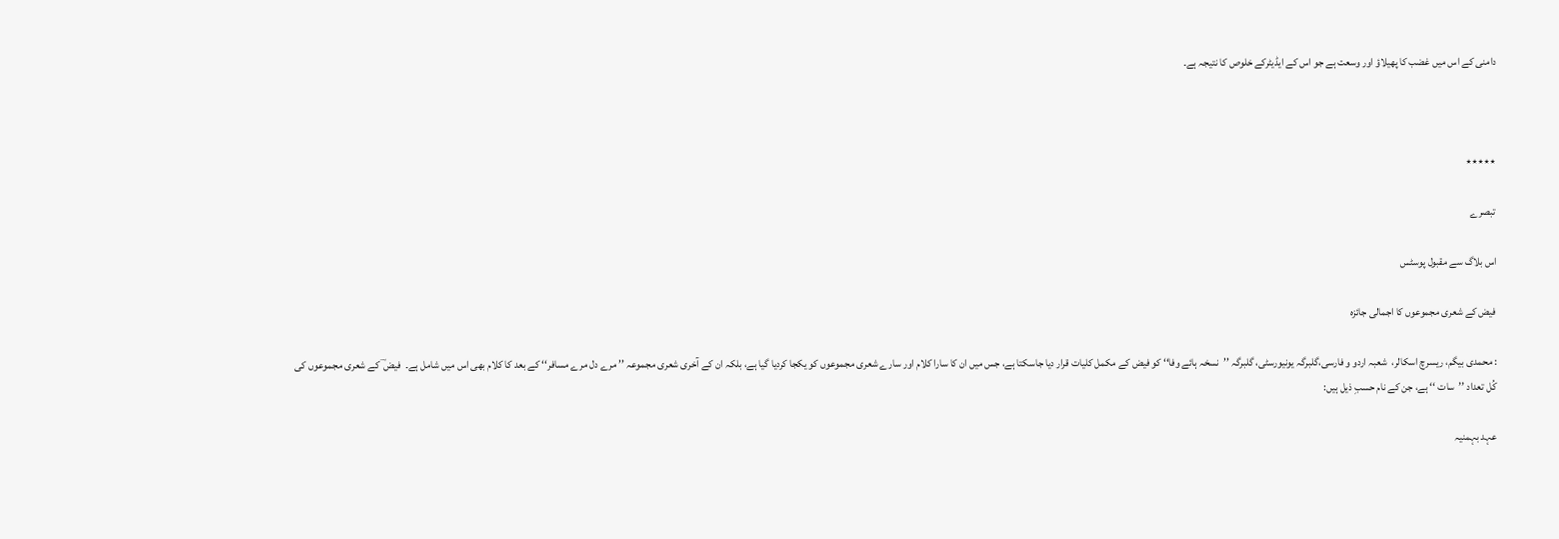دامنی کے اس میں غضب کا پھیلاؤ اور وسعت ہے جو اس کے ایڈیٹرکے خلوص کا نتیجہ ہے۔



٭٭٭٭٭

تبصرے

اس بلاگ سے مقبول پوسٹس

فیض کے شعری مجموعوں کا اجمالی جائزہ

: محمدی بیگم، ریسرچ اسکالر،  شعبہ اردو و فارسی،گلبرگہ یونیورسٹی، گلبرگہ ’’نسخہ ہائے وفا‘‘ کو فیض کے مکمل کلیات قرار دیا جاسکتا ہے، جس میں ان کا سارا کلام اور سارے شعری مجموعوں کو یکجا کردیا گیا ہے، بلکہ ان کے آخری شعری مجموعہ ’’ مرے دل مرے مسافر‘‘ کے بعد کا کلام بھی اس میں شامل ہے۔  فیض ؔ کے شعری مجموعوں کی کُل تعداد ’’سات ‘‘ ہے، جن کے نام حسبِ ذیل ہیں:

عہد بہمنیہ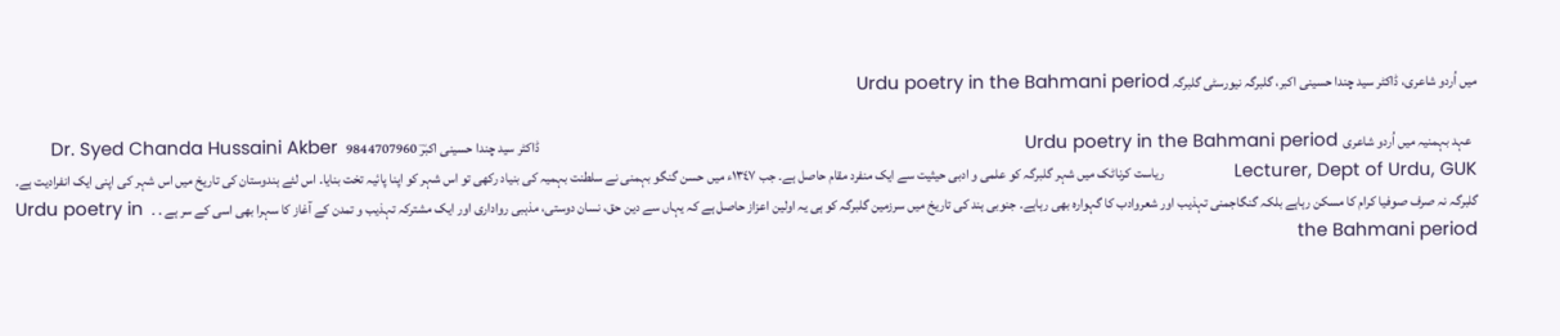میں اُردو شاعری، ڈاکٹر سید چندا حسینی اکبر، گلبرگہ نیورسٹی گلبرگہ Urdu poetry in the Bahmani period

  عہد بہمنیہ میں اُردو شاعری  Urdu poetry in the Bahmani period                                                                                                 ڈاکٹر سید چندا حسینی اکبرؔ 9844707960   Dr. Syed Chanda Hussaini Akber Lecturer, Dept of Urdu, GUK              ریاست کرناٹک میں شہر گلبرگہ کو علمی و ادبی حیثیت سے ایک منفرد مقام حاصل ہے۔ جب ١٣٤٧ء میں حسن گنگو بہمنی نے سلطنت بہمیہ کی بنیاد رکھی تو اس شہر کو اپنا پائیہ تخت بنایا۔ اس لئے ہندوستان کی تاریخ میں اس شہر کی اپنی ایک انفرادیت ہے۔ گلبرگہ نہ صرف صوفیا کرام کا مسکن رہاہے بلکہ گنگاجمنی تہذیب اور شعروادب کا گہوارہ بھی رہاہے۔ جنوبی ہند کی تاریخ میں سرزمین گلبرگہ کو ہی یہ اولین اعزاز حاصل ہے کہ یہاں سے دین حق، نسان دوستی، مذہبی رواداری اور ایک مشترکہ تہذیب و تمدن کے آغاز کا سہرا بھی اسی کے سر ہے . ۔   Urdu poetry in the Bahmani period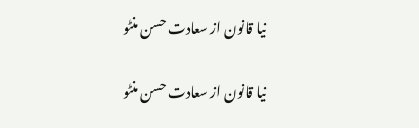نیا قانون از سعادت حسن منٹو

نیا قانون از سعادت حسن منٹو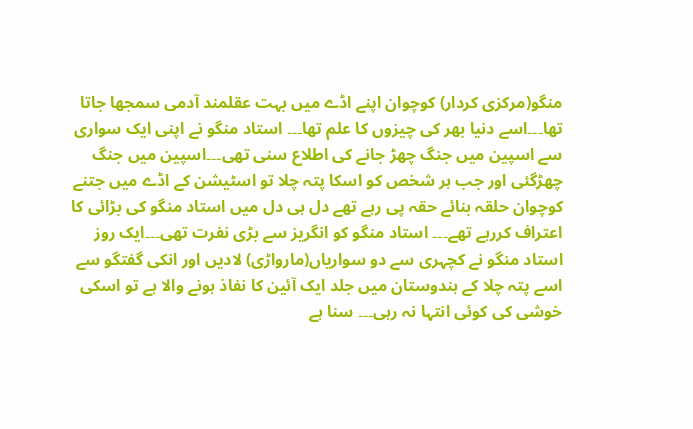منگو(مرکزی کردار) کوچوان اپنے اڈے میں بہت عقلمند آدمی سمجھا جاتا تھا۔۔۔اسے دنیا بھر کی چیزوں کا علم تھا۔۔۔ استاد منگو نے اپنی ایک سواری سے اسپین میں جنگ چھڑ جانے کی اطلاع سنی تھی۔۔۔اسپین میں جنگ چھڑگئی اور جب ہر شخص کو اسکا پتہ چلا تو اسٹیشن کے اڈے میں جتنے کوچوان حلقہ بنائے حقہ پی رہے تھے دل ہی دل میں استاد منگو کی بڑائی کا اعتراف کررہے تھے۔۔۔ استاد منگو کو انگریز سے بڑی نفرت تھی۔۔۔ایک روز استاد منگو نے کچہری سے دو سواریاں(مارواڑی) لادیں اور انکی گفتگو سے اسے پتہ چلا کے ہندوستان میں جلد ایک آئین کا نفاذ ہونے والا ہے تو اسکی خوشی کی کوئی انتہا نہ رہی۔۔۔ سنا ہے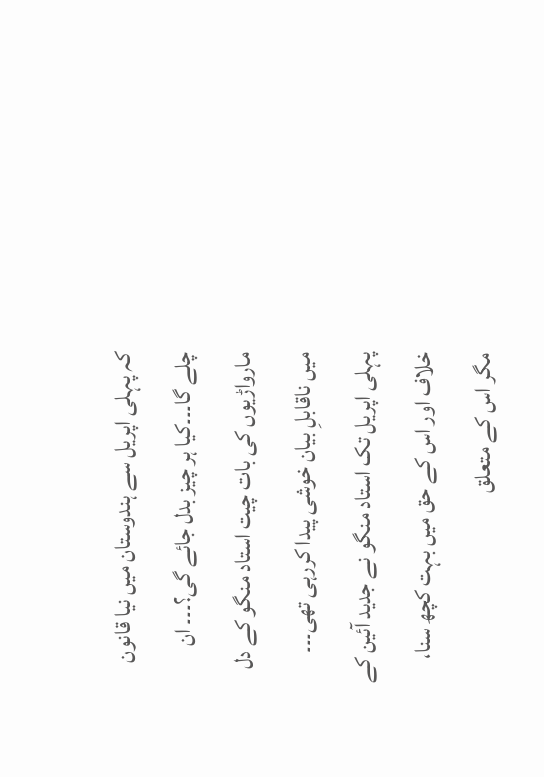کہ پہلی اپریل سے ہندوستان میں نیا قانون چلے گا۔۔۔کیا ہر چیز بدل جائے گی؟۔۔۔ ان مارواڑیوں کی بات چیت استاد منگو کے دل میں ناقابلِ بیان خوشی پیدا کررہی تھی۔۔۔ پہلی اپریل تک استاد منگو نے جدید آئین کے خلاف اور اس کے حق میں بہت کچھ سنا، مگر اس کے متعلق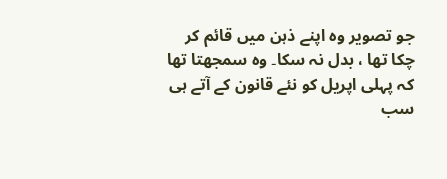جو تصویر وہ اپنے ذہن میں قائم کر چکا تھا ، بدل نہ سکا۔ وہ سمجھتا تھا کہ پہلی اپریل کو نئے قانون کے آتے ہی سب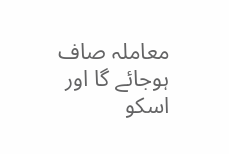معاملہ صاف ہوجائے گا اور اسکو